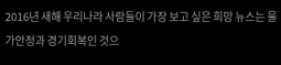2016년 새해 우리나라 사람들이 가장 보고 싶은 희망 뉴스는 물가안정과 경기회복인 것으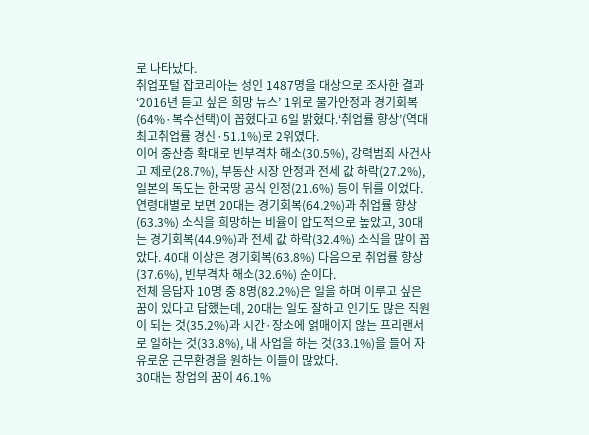로 나타났다.
취업포털 잡코리아는 성인 1487명을 대상으로 조사한 결과 ‘2016년 듣고 싶은 희망 뉴스’ 1위로 물가안정과 경기회복(64%·복수선택)이 꼽혔다고 6일 밝혔다.‘취업률 향상’(역대 최고취업률 경신·51.1%)로 2위였다.
이어 중산층 확대로 빈부격차 해소(30.5%), 강력범죄 사건사고 제로(28.7%), 부동산 시장 안정과 전세 값 하락(27.2%), 일본의 독도는 한국땅 공식 인정(21.6%) 등이 뒤를 이었다.
연령대별로 보면 20대는 경기회복(64.2%)과 취업률 향상(63.3%) 소식을 희망하는 비율이 압도적으로 높았고, 30대는 경기회복(44.9%)과 전세 값 하락(32.4%) 소식을 많이 꼽았다. 40대 이상은 경기회복(63.8%) 다음으로 취업률 향상(37.6%), 빈부격차 해소(32.6%) 순이다.
전체 응답자 10명 중 8명(82.2%)은 일을 하며 이루고 싶은 꿈이 있다고 답했는데, 20대는 일도 잘하고 인기도 많은 직원이 되는 것(35.2%)과 시간·장소에 얽매이지 않는 프리랜서로 일하는 것(33.8%), 내 사업을 하는 것(33.1%)을 들어 자유로운 근무환경을 원하는 이들이 많았다.
30대는 창업의 꿈이 46.1%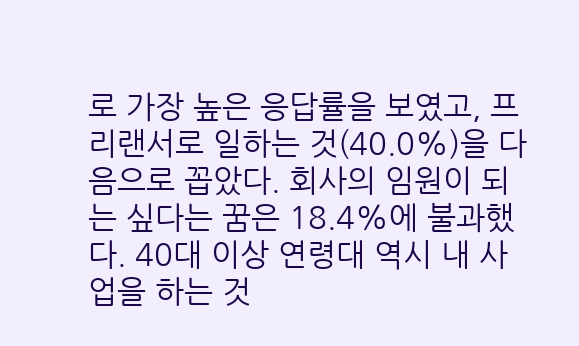로 가장 높은 응답률을 보였고, 프리랜서로 일하는 것(40.0%)을 다음으로 꼽았다. 회사의 임원이 되는 싶다는 꿈은 18.4%에 불과했다. 40대 이상 연령대 역시 내 사업을 하는 것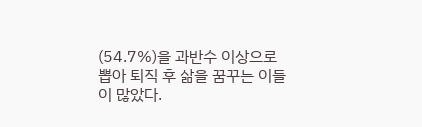(54.7%)을 과반수 이상으로 뽑아 퇴직 후 삶을 꿈꾸는 이들이 많았다.